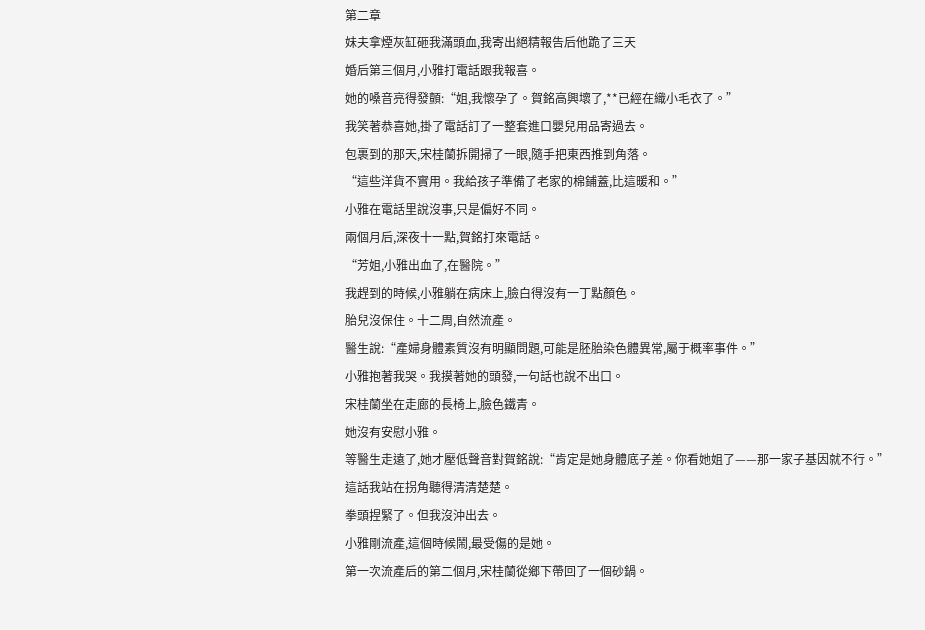第二章
妹夫拿煙灰缸砸我滿頭血,我寄出絕精報告后他跪了三天
婚后第三個月,小雅打電話跟我報喜。
她的嗓音亮得發顫:“姐,我懷孕了。賀銘高興壞了,**已經在織小毛衣了。”
我笑著恭喜她,掛了電話訂了一整套進口嬰兒用品寄過去。
包裹到的那天,宋桂蘭拆開掃了一眼,隨手把東西推到角落。
“這些洋貨不實用。我給孩子準備了老家的棉鋪蓋,比這暖和。”
小雅在電話里說沒事,只是偏好不同。
兩個月后,深夜十一點,賀銘打來電話。
“芳姐,小雅出血了,在醫院。”
我趕到的時候,小雅躺在病床上,臉白得沒有一丁點顏色。
胎兒沒保住。十二周,自然流產。
醫生說:“產婦身體素質沒有明顯問題,可能是胚胎染色體異常,屬于概率事件。”
小雅抱著我哭。我摸著她的頭發,一句話也說不出口。
宋桂蘭坐在走廊的長椅上,臉色鐵青。
她沒有安慰小雅。
等醫生走遠了,她才壓低聲音對賀銘說:“肯定是她身體底子差。你看她姐了——那一家子基因就不行。”
這話我站在拐角聽得清清楚楚。
拳頭捏緊了。但我沒沖出去。
小雅剛流產,這個時候鬧,最受傷的是她。
第一次流產后的第二個月,宋桂蘭從鄉下帶回了一個砂鍋。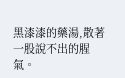黑漆漆的藥湯,散著一股說不出的腥氣。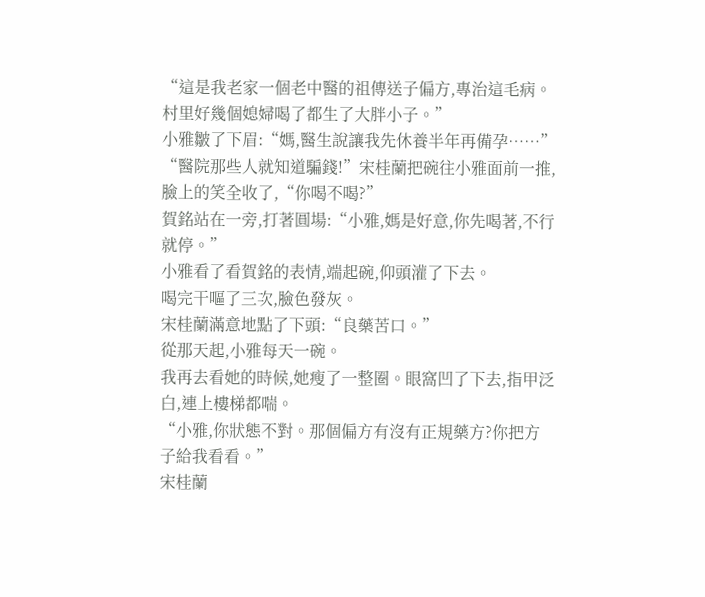“這是我老家一個老中醫的祖傳送子偏方,專治這毛病。村里好幾個媳婦喝了都生了大胖小子。”
小雅皺了下眉:“媽,醫生說讓我先休養半年再備孕……”
“醫院那些人就知道騙錢!”宋桂蘭把碗往小雅面前一推,臉上的笑全收了,“你喝不喝?”
賀銘站在一旁,打著圓場:“小雅,媽是好意,你先喝著,不行就停。”
小雅看了看賀銘的表情,端起碗,仰頭灌了下去。
喝完干嘔了三次,臉色發灰。
宋桂蘭滿意地點了下頭:“良藥苦口。”
從那天起,小雅每天一碗。
我再去看她的時候,她瘦了一整圈。眼窩凹了下去,指甲泛白,連上樓梯都喘。
“小雅,你狀態不對。那個偏方有沒有正規藥方?你把方子給我看看。”
宋桂蘭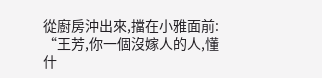從廚房沖出來,擋在小雅面前:
“王芳,你一個沒嫁人的人,懂什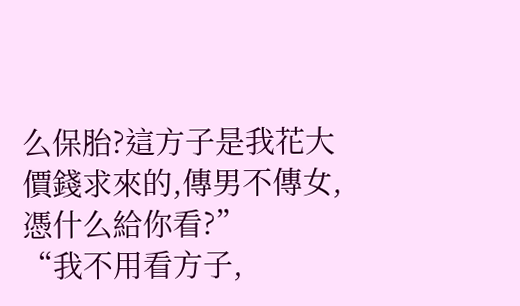么保胎?這方子是我花大價錢求來的,傳男不傳女,憑什么給你看?”
“我不用看方子,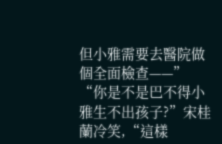但小雅需要去醫院做個全面檢查——”
“你是不是巴不得小雅生不出孩子?”宋桂蘭冷笑,“這樣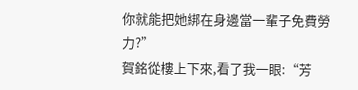你就能把她綁在身邊當一輩子免費勞力?”
賀銘從樓上下來,看了我一眼:“芳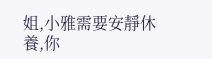姐,小雅需要安靜休養,你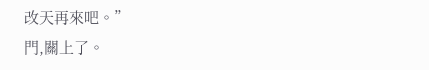改天再來吧。”
門,關上了。